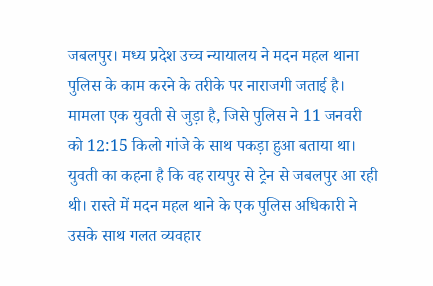जबलपुर। मध्य प्रदेश उच्च न्यायालय ने मदन महल थाना पुलिस के काम करने के तरीके पर नाराजगी जताई है। मामला एक युवती से जुड़ा है, जिसे पुलिस ने 11 जनवरी को 12:15 किलो गांजे के साथ पकड़ा हुआ बताया था।
युवती का कहना है कि वह रायपुर से ट्रेन से जबलपुर आ रही थी। रास्ते में मदन महल थाने के एक पुलिस अधिकारी ने उसके साथ गलत व्यवहार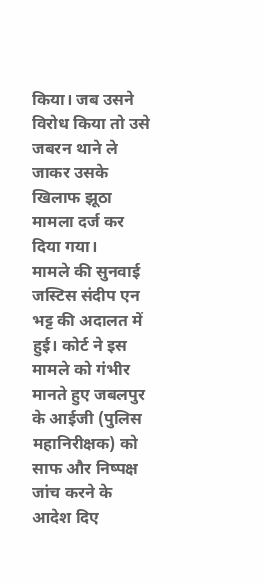किया। जब उसने विरोध किया तो उसे जबरन थाने ले जाकर उसके खिलाफ झूठा मामला दर्ज कर दिया गया।
मामले की सुनवाई जस्टिस संदीप एन भट्ट की अदालत में हुई। कोर्ट ने इस मामले को गंभीर मानते हुए जबलपुर के आईजी (पुलिस महानिरीक्षक) को साफ और निष्पक्ष जांच करने के आदेश दिए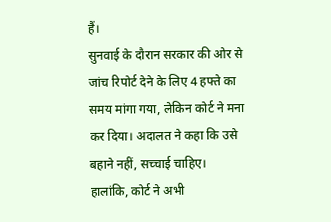हैं।
सुनवाई के दौरान सरकार की ओर से जांच रिपोर्ट देने के लिए 4 हफ्ते का समय मांगा गया, लेकिन कोर्ट ने मना कर दिया। अदालत ने कहा कि उसे बहाने नहीं, सच्चाई चाहिए।
हालांकि, कोर्ट ने अभी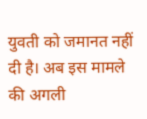युवती को जमानत नहीं दी है। अब इस मामले की अगली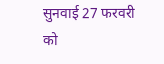सुनवाई 27 फरवरी को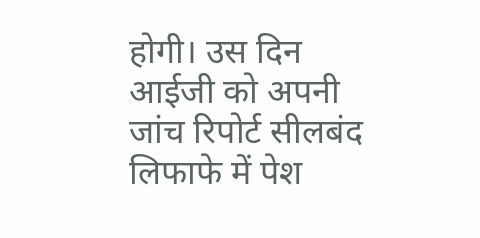होगी। उस दिन आईजी को अपनी जांच रिपोर्ट सीलबंद लिफाफे में पेश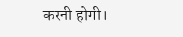करनी होगी।